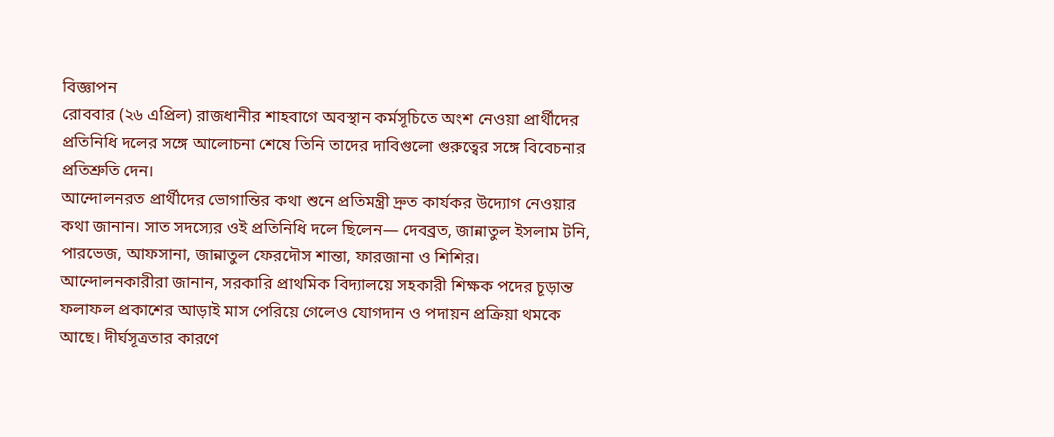বিজ্ঞাপন
রোববার (২৬ এপ্রিল) রাজধানীর শাহবাগে অবস্থান কর্মসূচিতে অংশ নেওয়া প্রার্থীদের প্রতিনিধি দলের সঙ্গে আলোচনা শেষে তিনি তাদের দাবিগুলো গুরুত্বের সঙ্গে বিবেচনার প্রতিশ্রুতি দেন।
আন্দোলনরত প্রার্থীদের ভোগান্তির কথা শুনে প্রতিমন্ত্রী দ্রুত কার্যকর উদ্যোগ নেওয়ার কথা জানান। সাত সদস্যের ওই প্রতিনিধি দলে ছিলেন— দেবব্রত, জান্নাতুল ইসলাম টনি, পারভেজ, আফসানা, জান্নাতুল ফেরদৌস শান্তা, ফারজানা ও শিশির।
আন্দোলনকারীরা জানান, সরকারি প্রাথমিক বিদ্যালয়ে সহকারী শিক্ষক পদের চূড়ান্ত ফলাফল প্রকাশের আড়াই মাস পেরিয়ে গেলেও যোগদান ও পদায়ন প্রক্রিয়া থমকে আছে। দীর্ঘসূত্রতার কারণে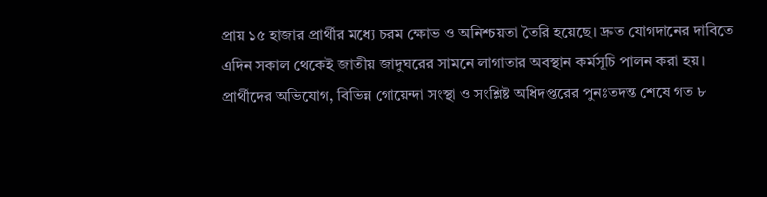প্রায় ১৫ হাজার প্রার্থীর মধ্যে চরম ক্ষোভ ও অনিশ্চয়তা তৈরি হয়েছে। দ্রুত যোগদানের দাবিতে এদিন সকাল থেকেই জাতীয় জাদুঘরের সামনে লাগাতার অবস্থান কর্মসূচি পালন করা হয়।
প্রার্থীদের অভিযোগ, বিভিন্ন গোয়েন্দা সংস্থা ও সংশ্লিষ্ট অধিদপ্তরের পুনঃতদন্ত শেষে গত ৮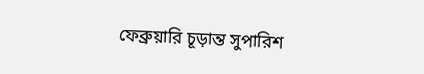ফেব্রুয়ারি চূড়ান্ত সুপারিশ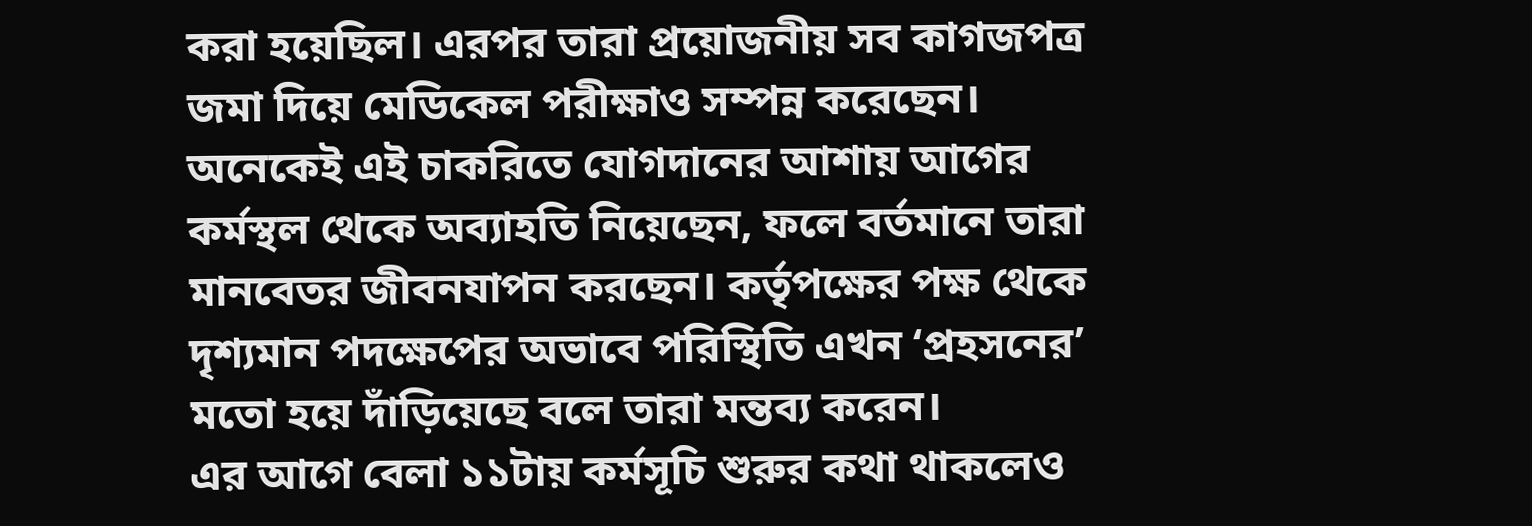করা হয়েছিল। এরপর তারা প্রয়োজনীয় সব কাগজপত্র জমা দিয়ে মেডিকেল পরীক্ষাও সম্পন্ন করেছেন। অনেকেই এই চাকরিতে যোগদানের আশায় আগের কর্মস্থল থেকে অব্যাহতি নিয়েছেন, ফলে বর্তমানে তারা মানবেতর জীবনযাপন করছেন। কর্তৃপক্ষের পক্ষ থেকে দৃশ্যমান পদক্ষেপের অভাবে পরিস্থিতি এখন ‘প্রহসনের’ মতো হয়ে দাঁড়িয়েছে বলে তারা মন্তব্য করেন।
এর আগে বেলা ১১টায় কর্মসূচি শুরুর কথা থাকলেও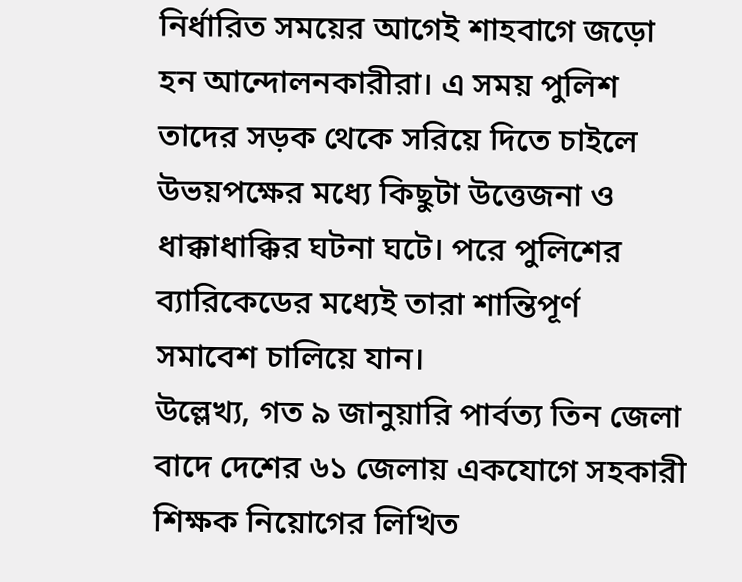নির্ধারিত সময়ের আগেই শাহবাগে জড়ো হন আন্দোলনকারীরা। এ সময় পুলিশ তাদের সড়ক থেকে সরিয়ে দিতে চাইলে উভয়পক্ষের মধ্যে কিছুটা উত্তেজনা ও ধাক্কাধাক্কির ঘটনা ঘটে। পরে পুলিশের ব্যারিকেডের মধ্যেই তারা শান্তিপূর্ণ সমাবেশ চালিয়ে যান।
উল্লেখ্য, গত ৯ জানুয়ারি পার্বত্য তিন জেলা বাদে দেশের ৬১ জেলায় একযোগে সহকারী শিক্ষক নিয়োগের লিখিত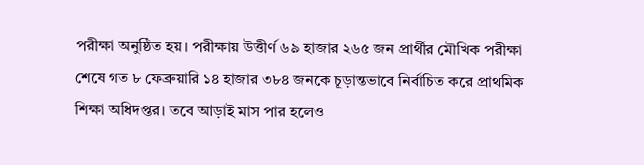পরীক্ষা অনুষ্ঠিত হয়। পরীক্ষায় উত্তীর্ণ ৬৯ হাজার ২৬৫ জন প্রার্থীর মৌখিক পরীক্ষা শেষে গত ৮ ফেব্রুয়ারি ১৪ হাজার ৩৮৪ জনকে চূড়ান্তভাবে নির্বাচিত করে প্রাথমিক শিক্ষা অধিদপ্তর। তবে আড়াই মাস পার হলেও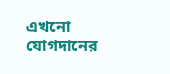এখনো যোগদানের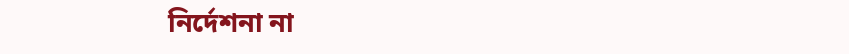নির্দেশনা না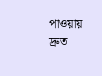পাওয়ায় দ্রুত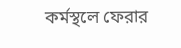কর্মস্থলে ফেরার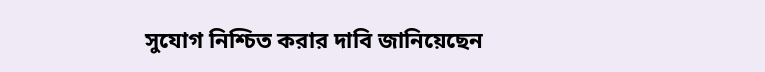সুযোগ নিশ্চিত করার দাবি জানিয়েছেন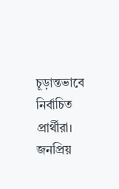চূড়ান্তভাবে নির্বাচিত প্রার্থীরা।
জনপ্রিয়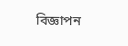বিজ্ঞাপন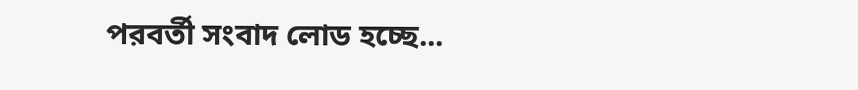পরবর্তী সংবাদ লোড হচ্ছে...